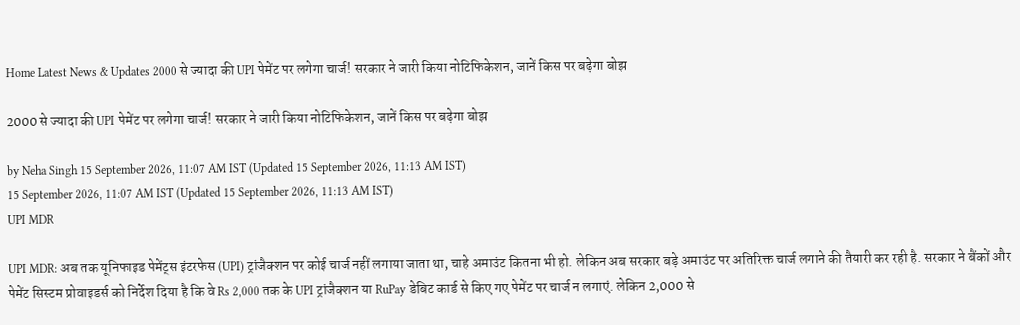Home Latest News & Updates 2000 से ज्यादा की UPI पेमेंट पर लगेगा चार्ज! सरकार ने जारी किया नोटिफिकेशन, जानें किस पर बढ़ेगा बोझ

2000 से ज्यादा की UPI पेमेंट पर लगेगा चार्ज! सरकार ने जारी किया नोटिफिकेशन, जानें किस पर बढ़ेगा बोझ

by Neha Singh 15 September 2026, 11:07 AM IST (Updated 15 September 2026, 11:13 AM IST)
15 September 2026, 11:07 AM IST (Updated 15 September 2026, 11:13 AM IST)
UPI MDR

UPI MDR: अब तक यूनिफाइड पेमेंट्स इंटरफेस (UPI) ट्रांजैक्शन पर कोई चार्ज नहीं लगाया जाता था, चाहे अमाउंट कितना भी हो. लेकिन अब सरकार बड़े अमाउंट पर अतिरिक्त चार्ज लगाने की तैयारी कर रही है. सरकार ने बैंकों और पेमेंट सिस्टम प्रोवाइडर्स को निर्देश दिया है कि वे Rs 2,000 तक के UPI ट्रांजैक्शन या RuPay डेबिट कार्ड से किए गए पेमेंट पर चार्ज न लगाएं. लेकिन 2,000 से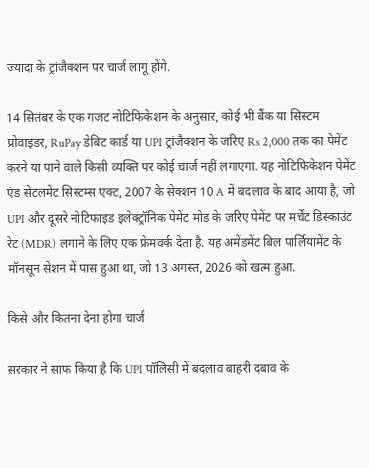ज्यादा के ट्रांजैक्शन पर चार्ज लागू होंगे.

14 सितंबर के एक गजट नोटिफिकेशन के अनुसार, कोई भी बैंक या सिस्टम प्रोवाइडर, RuPay डेबिट कार्ड या UPI ट्रांजैक्शन के जरिए Rs 2,000 तक का पेमेंट करने या पाने वाले किसी व्यक्ति पर कोई चार्ज नहीं लगाएगा. यह नोटिफिकेशन पेमेंट एंड सेटलमेंट सिस्टम्स एक्ट, 2007 के सेक्शन 10 A में बदलाव के बाद आया है, जो UPI और दूसरे नोटिफाइड इलेक्ट्रॉनिक पेमेंट मोड के जरिए पेमेंट पर मर्चेंट डिस्काउंट रेट (MDR) लगाने के लिए एक फ्रेमवर्क देता है. यह अमेंडमेंट बिल पार्लियामेंट के मॉनसून सेशन में पास हुआ था, जो 13 अगस्त, 2026 को खत्म हुआ.

किसे और कितना देना होगा चार्ज

सरकार ने साफ किया है कि UPI पॉलिसी में बदलाव बाहरी दबाव के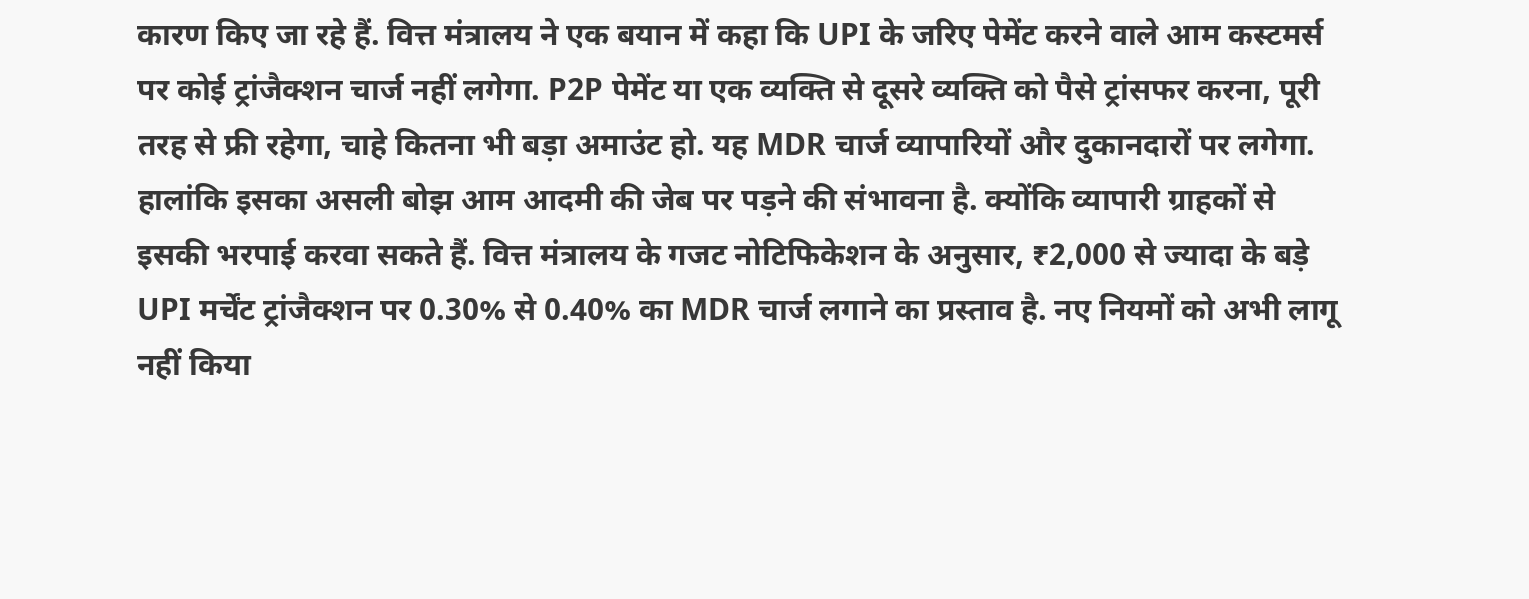कारण किए जा रहे हैं. वित्त मंत्रालय ने एक बयान में कहा कि UPI के जरिए पेमेंट करने वाले आम कस्टमर्स पर कोई ट्रांजैक्शन चार्ज नहीं लगेगा. P2P पेमेंट या एक व्यक्ति से दूसरे व्यक्ति को पैसे ट्रांसफर करना, पूरी तरह से फ्री रहेगा, चाहे कितना भी बड़ा अमाउंट हो. यह MDR चार्ज व्यापारियों और दुकानदारों पर लगेगा. हालांकि इसका असली बोझ आम आदमी की जेब पर पड़ने की संभावना है. क्योंकि व्यापारी ग्राहकों से इसकी भरपाई करवा सकते हैं. वित्त मंत्रालय के गजट नोटिफिकेशन के अनुसार, ₹2,000 से ज्यादा के बड़े UPI मर्चेंट ट्रांजैक्शन पर 0.30% से 0.40% का MDR चार्ज लगाने का प्रस्ताव है. नए नियमों को अभी लागू नहीं किया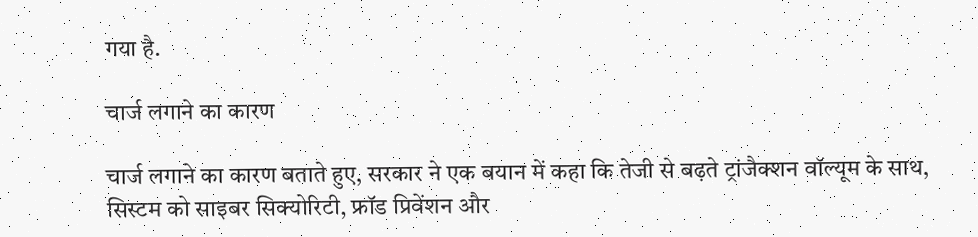गया है.

चार्ज लगाने का कारण

चार्ज लगाने का कारण बताते हुए, सरकार ने एक बयान में कहा कि तेजी से बढ़ते ट्रांजैक्शन वॉल्यूम के साथ, सिस्टम को साइबर सिक्योरिटी, फ्रॉड प्रिवेंशन और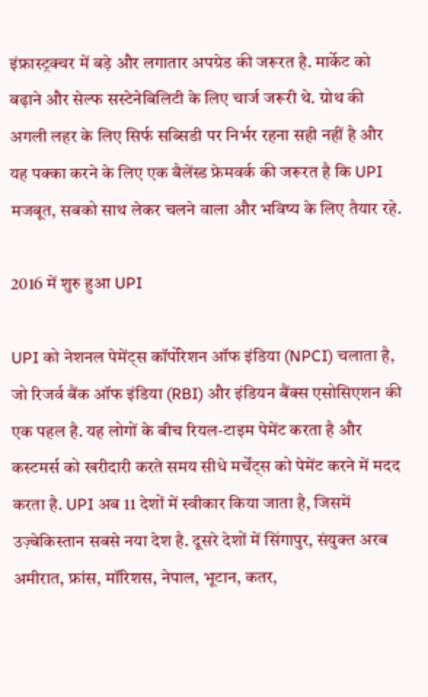इंफ्रास्ट्रक्चर में बड़े और लगातार अपग्रेड की जरूरत है. मार्केट को बढ़ाने और सेल्फ सस्टेनेबिलिटी के लिए चार्ज जरूरी थे. ग्रोथ की अगली लहर के लिए सिर्फ सब्सिडी पर निर्भर रहना सही नहीं है और यह पक्का करने के लिए एक बैलेंस्ड फ्रेमवर्क की जरूरत है कि UPI मजबूत, सबको साथ लेकर चलने वाला और भविष्य के लिए तैयार रहे.

2016 में शुरु हुआ UPI

UPI को नेशनल पेमेंट्स कॉर्पोरेशन ऑफ इंडिया (NPCI) चलाता है, जो रिजर्व बैंक ऑफ इंडिया (RBI) और इंडियन बैंक्स एसोसिएशन की एक पहल है. यह लोगों के बीच रियल-टाइम पेमेंट करता है और कस्टमर्स को खरीदारी करते समय सीधे मर्चेंट्स को पेमेंट करने में मदद करता है. UPI अब 11 देशों में स्वीकार किया जाता है, जिसमें उज़्बेकिस्तान सबसे नया देश है. दूसरे देशों में सिंगापुर, संयुक्त अरब अमीरात, फ्रांस, मॉरिशस, नेपाल, भूटान, कतर,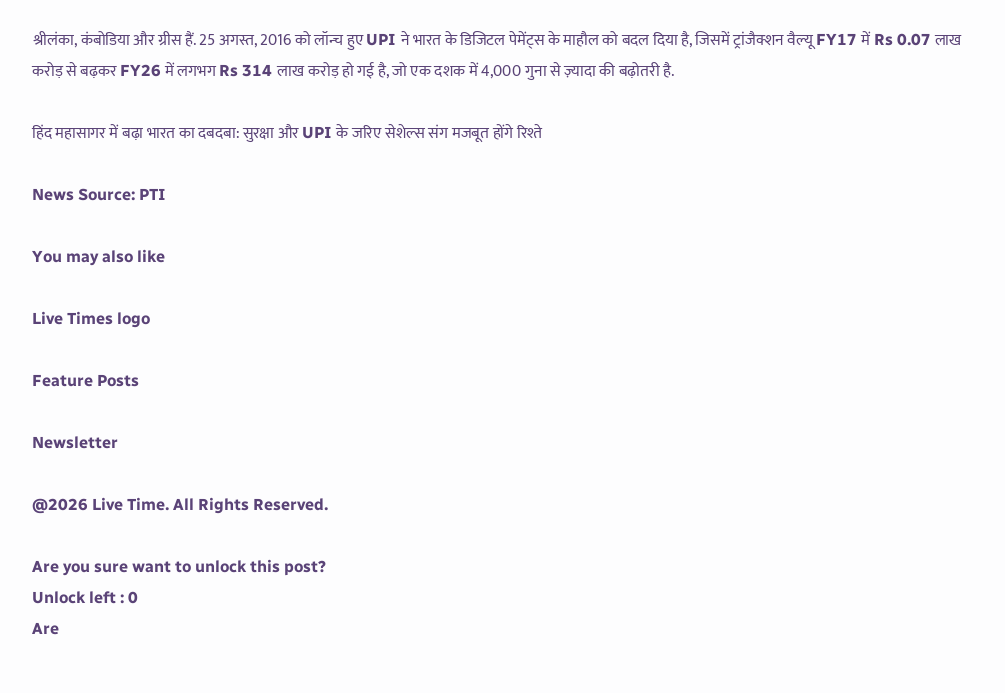श्रीलंका, कंबोडिया और ग्रीस हैं. 25 अगस्त, 2016 को लॉन्च हुए UPI ने भारत के डिजिटल पेमेंट्स के माहौल को बदल दिया है, जिसमें ट्रांजैक्शन वैल्यू FY17 में Rs 0.07 लाख करोड़ से बढ़कर FY26 में लगभग Rs 314 लाख करोड़ हो गई है, जो एक दशक में 4,000 गुना से ज़्यादा की बढ़ोतरी है.

हिंद महासागर में बढ़ा भारत का दबदबा: सुरक्षा और UPI के जरिए सेशेल्स संग मजबूत होंगे रिश्ते

News Source: PTI

You may also like

Live Times logo

Feature Posts

Newsletter

@2026 Live Time. All Rights Reserved.

Are you sure want to unlock this post?
Unlock left : 0
Are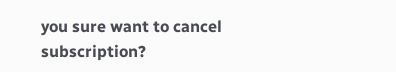you sure want to cancel subscription?